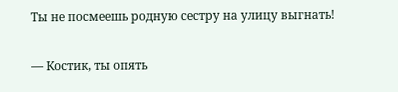Ты не посмеешь родную сестру на улицу выгнать!

— Костик, ты опять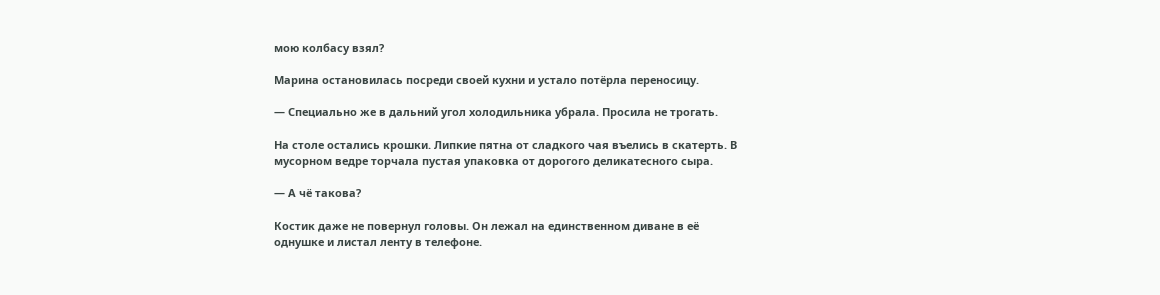мою колбасу взял?

Марина остановилась посреди своей кухни и устало потёрла переносицу.

— Специально же в дальний угол холодильника убрала. Просила не трогать.

На столе остались крошки. Липкие пятна от сладкого чая въелись в скатерть. В мусорном ведре торчала пустая упаковка от дорогого деликатесного сыра.

— А чё такова?

Костик даже не повернул головы. Он лежал на единственном диване в её однушке и листал ленту в телефоне.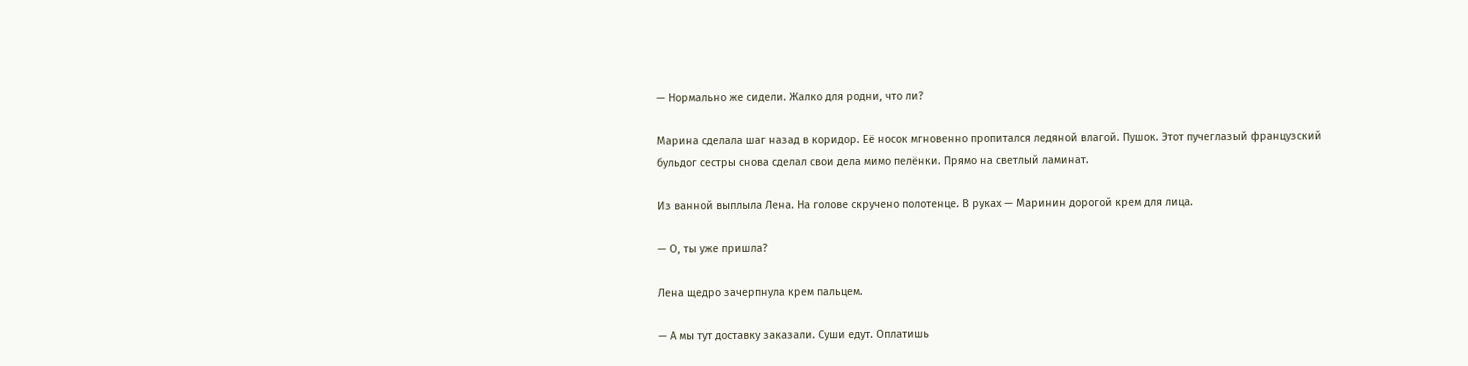— Нормально же сидели. Жалко для родни, что ли?

Марина сделала шаг назад в коридор. Её носок мгновенно пропитался ледяной влагой. Пушок. Этот пучеглазый французский бульдог сестры снова сделал свои дела мимо пелёнки. Прямо на светлый ламинат.

Из ванной выплыла Лена. На голове скручено полотенце. В руках — Маринин дорогой крем для лица.

— О, ты уже пришла?

Лена щедро зачерпнула крем пальцем.

— А мы тут доставку заказали. Суши едут. Оплатишь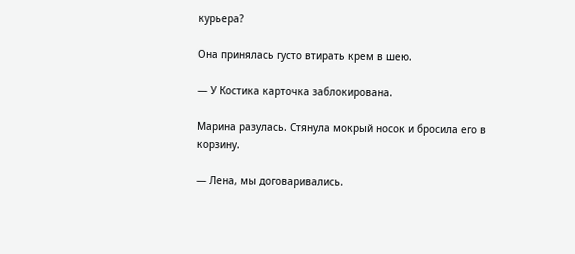курьера?

Она принялась густо втирать крем в шею.

— У Костика карточка заблокирована.

Марина разулась. Стянула мокрый носок и бросила его в корзину.

— Лена, мы договаривались.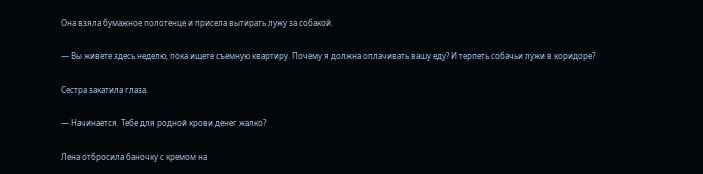Она взяла бумажное полотенце и присела вытирать лужу за собакой.

— Вы живете здесь неделю, пока ищете съемную квартиру. Почему я должна оплачивать вашу еду? И терпеть собачьи лужи в коридоре?

Сестра закатила глаза.

— Начинается. Тебе для родной крови денег жалко?

Лена отбросила баночку с кремом на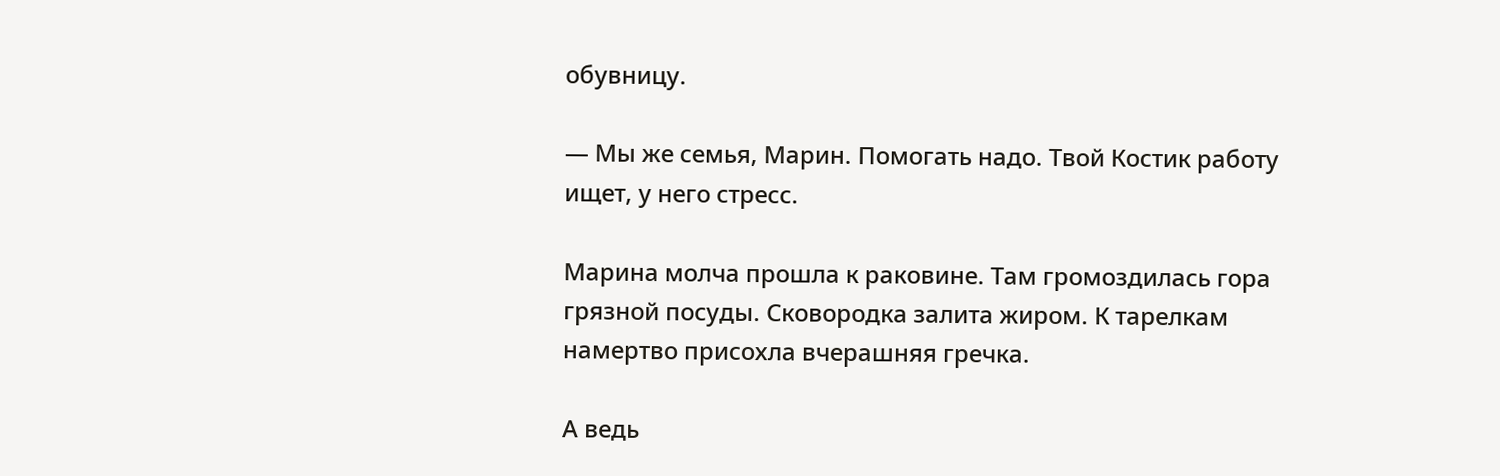обувницу.

— Мы же семья, Марин. Помогать надо. Твой Костик работу ищет, у него стресс.

Марина молча прошла к раковине. Там громоздилась гора грязной посуды. Сковородка залита жиром. К тарелкам намертво присохла вчерашняя гречка.

А ведь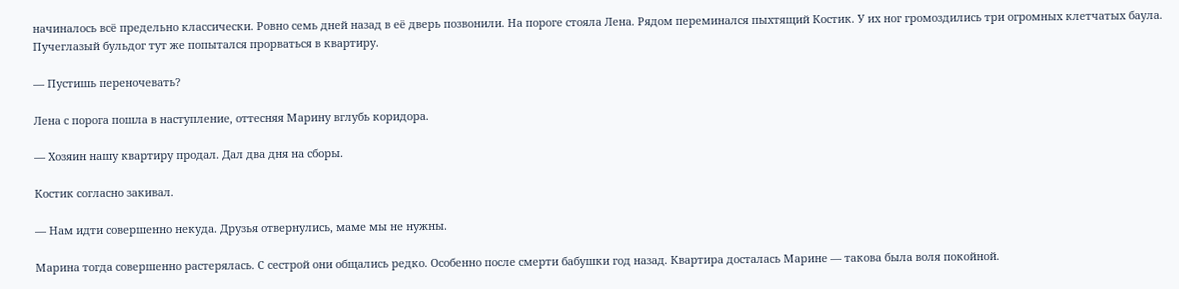начиналось всё предельно классически. Ровно семь дней назад в её дверь позвонили. На пороге стояла Лена. Рядом переминался пыхтящий Костик. У их ног громоздились три огромных клетчатых баула. Пучеглазый бульдог тут же попытался прорваться в квартиру.

— Пустишь переночевать?

Лена с порога пошла в наступление, оттесняя Марину вглубь коридора.

— Хозяин нашу квартиру продал. Дал два дня на сборы.

Костик согласно закивал.

— Нам идти совершенно некуда. Друзья отвернулись, маме мы не нужны.

Марина тогда совершенно растерялась. С сестрой они общались редко. Особенно после смерти бабушки год назад. Квартира досталась Марине — такова была воля покойной.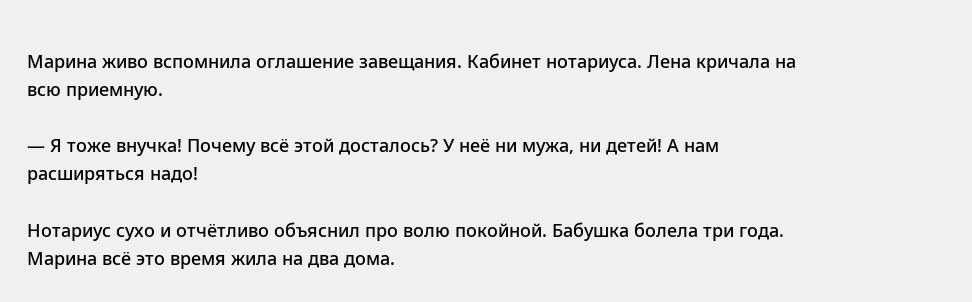Марина живо вспомнила оглашение завещания. Кабинет нотариуса. Лена кричала на всю приемную.

— Я тоже внучка! Почему всё этой досталось? У неё ни мужа, ни детей! А нам расширяться надо!

Нотариус сухо и отчётливо объяснил про волю покойной. Бабушка болела три года. Марина всё это время жила на два дома.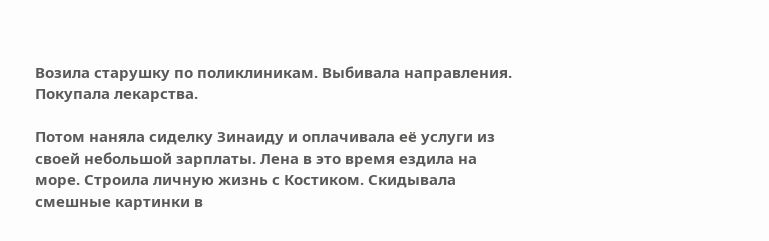Возила старушку по поликлиникам. Выбивала направления. Покупала лекарства.

Потом наняла сиделку Зинаиду и оплачивала её услуги из своей небольшой зарплаты. Лена в это время ездила на море. Строила личную жизнь с Костиком. Скидывала смешные картинки в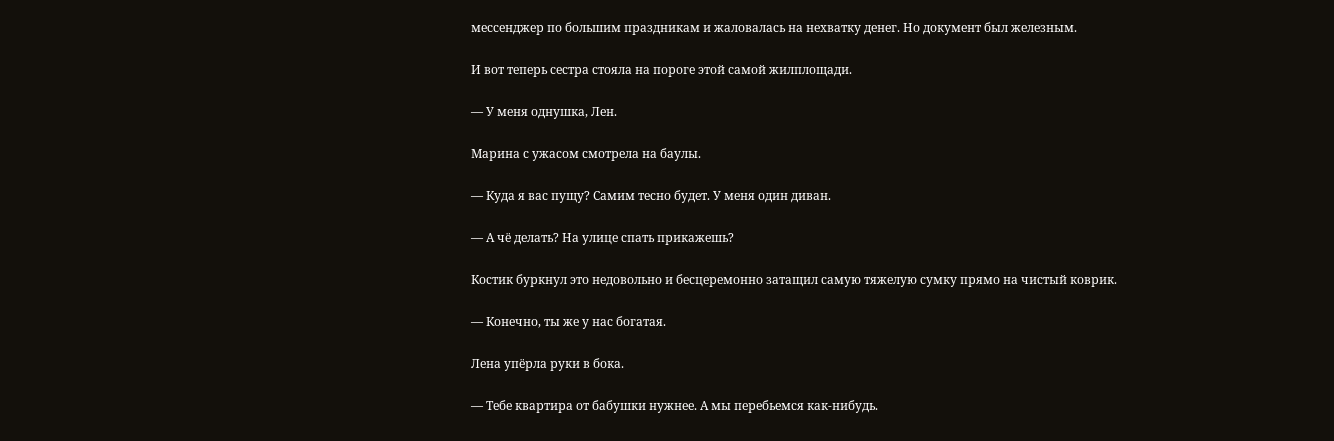мессенджер по большим праздникам и жаловалась на нехватку денег. Но документ был железным.

И вот теперь сестра стояла на пороге этой самой жилплощади.

— У меня однушка, Лен.

Марина с ужасом смотрела на баулы.

— Куда я вас пущу? Самим тесно будет. У меня один диван.

— А чё делать? На улице спать прикажешь?

Костик буркнул это недовольно и бесцеремонно затащил самую тяжелую сумку прямо на чистый коврик.

— Конечно, ты же у нас богатая.

Лена упёрла руки в бока.

— Тебе квартира от бабушки нужнее. А мы перебьемся как-нибудь.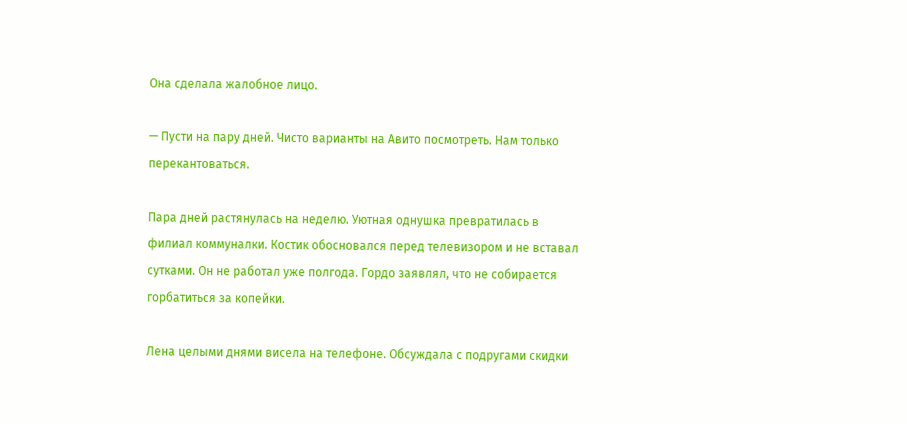Она сделала жалобное лицо.

— Пусти на пару дней. Чисто варианты на Авито посмотреть. Нам только перекантоваться.

Пара дней растянулась на неделю. Уютная однушка превратилась в филиал коммуналки. Костик обосновался перед телевизором и не вставал сутками. Он не работал уже полгода. Гордо заявлял, что не собирается горбатиться за копейки.

Лена целыми днями висела на телефоне. Обсуждала с подругами скидки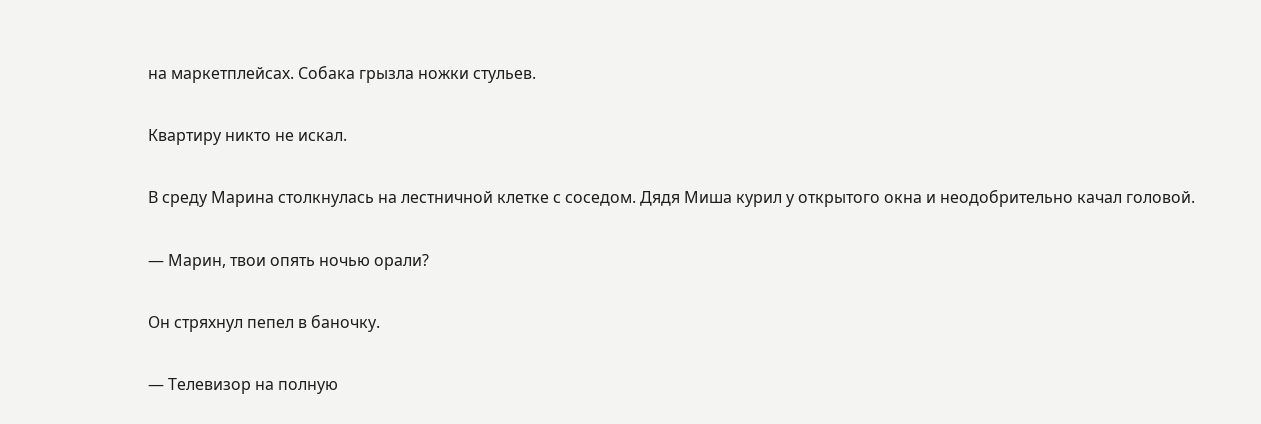на маркетплейсах. Собака грызла ножки стульев.

Квартиру никто не искал.

В среду Марина столкнулась на лестничной клетке с соседом. Дядя Миша курил у открытого окна и неодобрительно качал головой.

— Марин, твои опять ночью орали?

Он стряхнул пепел в баночку.

— Телевизор на полную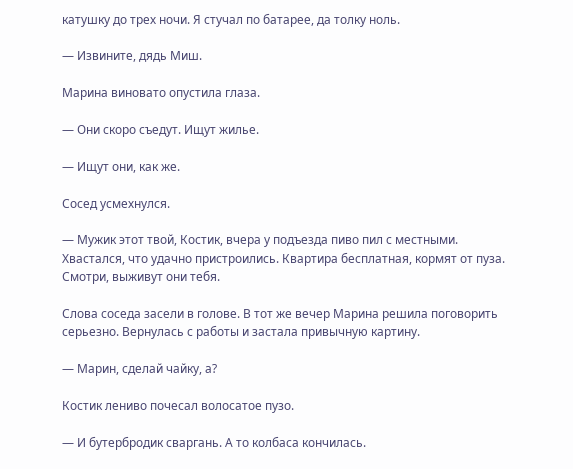катушку до трех ночи. Я стучал по батарее, да толку ноль.

— Извините, дядь Миш.

Марина виновато опустила глаза.

— Они скоро съедут. Ищут жилье.

— Ищут они, как же.

Сосед усмехнулся.

— Мужик этот твой, Костик, вчера у подъезда пиво пил с местными. Хвастался, что удачно пристроились. Квартира бесплатная, кормят от пуза. Смотри, выживут они тебя.

Слова соседа засели в голове. В тот же вечер Марина решила поговорить серьезно. Вернулась с работы и застала привычную картину.

— Марин, сделай чайку, а?

Костик лениво почесал волосатое пузо.

— И бутербродик сваргань. А то колбаса кончилась.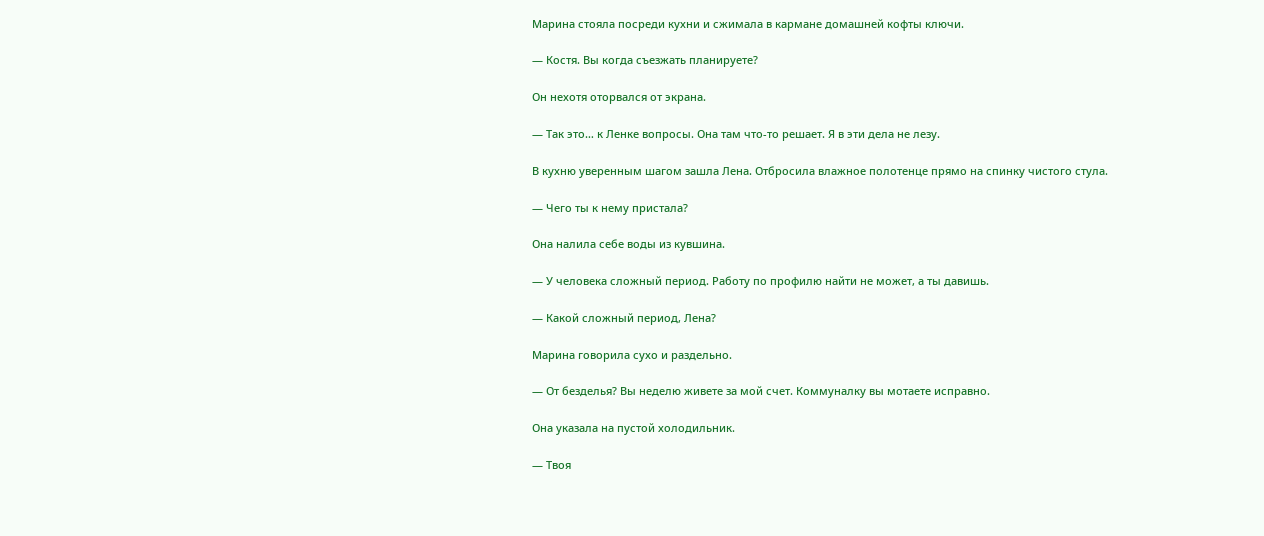Марина стояла посреди кухни и сжимала в кармане домашней кофты ключи.

— Костя. Вы когда съезжать планируете?

Он нехотя оторвался от экрана.

— Так это… к Ленке вопросы. Она там что-то решает. Я в эти дела не лезу.

В кухню уверенным шагом зашла Лена. Отбросила влажное полотенце прямо на спинку чистого стула.

— Чего ты к нему пристала?

Она налила себе воды из кувшина.

— У человека сложный период. Работу по профилю найти не может, а ты давишь.

— Какой сложный период, Лена?

Марина говорила сухо и раздельно.

— От безделья? Вы неделю живете за мой счет. Коммуналку вы мотаете исправно.

Она указала на пустой холодильник.

— Твоя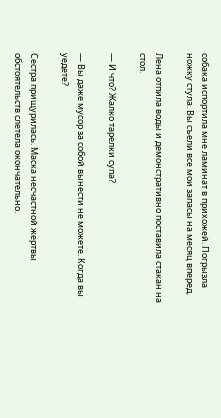собака испортила мне ламинат в прихожей. Погрызла ножку стула. Вы съели все мои запасы на месяц вперед.

Лена отпила воды и демонстративно поставила стакан на стол.

— И что? Жалко тарелки супа?

— Вы даже мусор за собой вынести не можете. Когда вы уедете?

Сестра прищурилась. Маска несчастной жертвы обстоятельств слетела окончательно.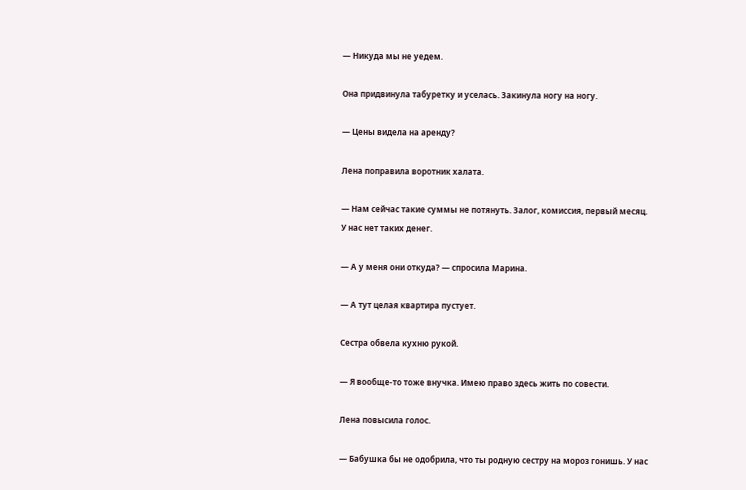— Никуда мы не уедем.

Она придвинула табуретку и уселась. Закинула ногу на ногу.

— Цены видела на аренду?

Лена поправила воротник халата.

— Нам сейчас такие суммы не потянуть. Залог, комиссия, первый месяц. У нас нет таких денег.

— А у меня они откуда? — спросила Марина.

— А тут целая квартира пустует.

Сестра обвела кухню рукой.

— Я вообще-то тоже внучка. Имею право здесь жить по совести.

Лена повысила голос.

— Бабушка бы не одобрила, что ты родную сестру на мороз гонишь. У нас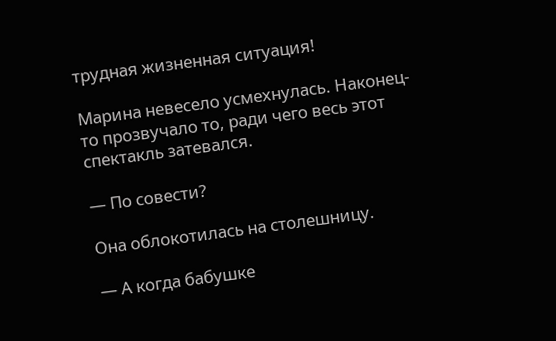трудная жизненная ситуация!

Марина невесело усмехнулась. Наконец-то прозвучало то, ради чего весь этот спектакль затевался.

— По совести?

Она облокотилась на столешницу.

— А когда бабушке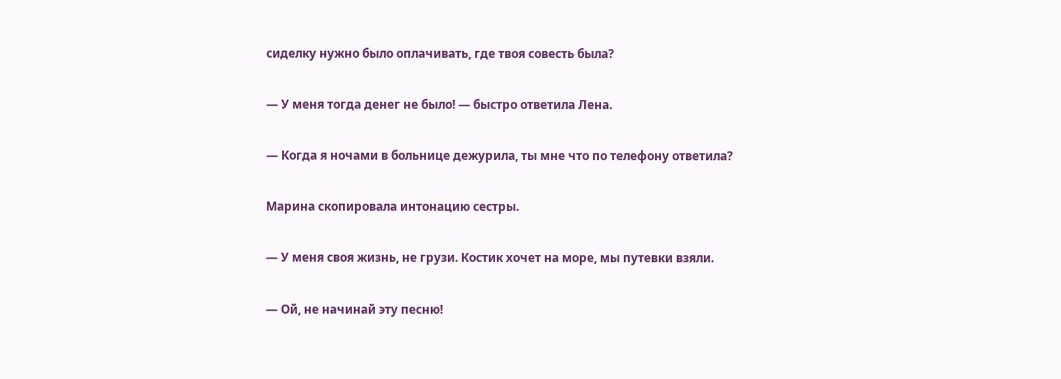сиделку нужно было оплачивать, где твоя совесть была?

— У меня тогда денег не было! — быстро ответила Лена.

— Когда я ночами в больнице дежурила, ты мне что по телефону ответила?

Марина скопировала интонацию сестры.

— У меня своя жизнь, не грузи. Костик хочет на море, мы путевки взяли.

— Ой, не начинай эту песню!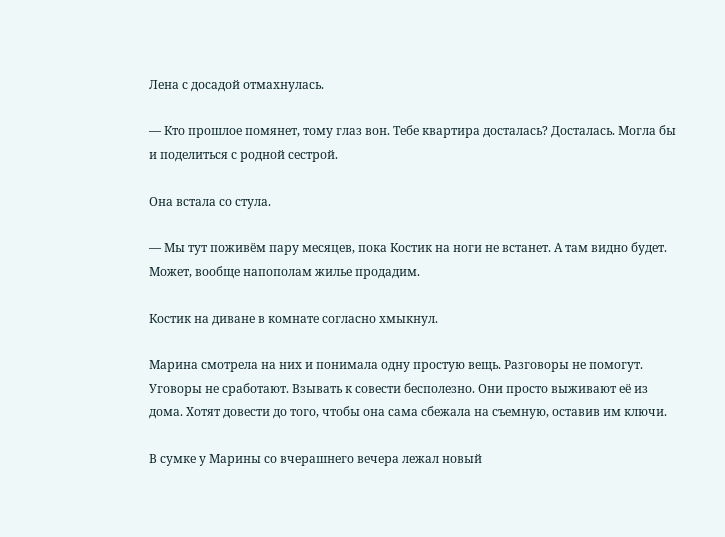Лена с досадой отмахнулась.

— Кто прошлое помянет, тому глаз вон. Тебе квартира досталась? Досталась. Могла бы и поделиться с родной сестрой.

Она встала со стула.

— Мы тут поживём пару месяцев, пока Костик на ноги не встанет. А там видно будет. Может, вообще напополам жилье продадим.

Костик на диване в комнате согласно хмыкнул.

Марина смотрела на них и понимала одну простую вещь. Разговоры не помогут. Уговоры не сработают. Взывать к совести бесполезно. Они просто выживают её из дома. Хотят довести до того, чтобы она сама сбежала на съемную, оставив им ключи.

В сумке у Марины со вчерашнего вечера лежал новый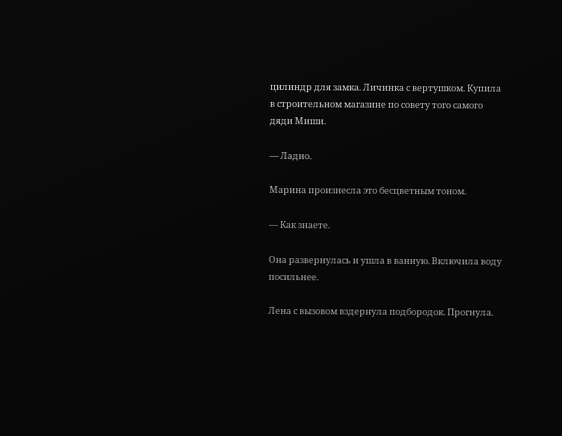цилиндр для замка. Личинка с вертушком. Купила в строительном магазине по совету того самого дяди Миши.

— Ладно.

Марина произнесла это бесцветным тоном.

— Как знаете.

Она развернулась и ушла в ванную. Включила воду посильнее.

Лена с вызовом вздернула подбородок. Прогнула.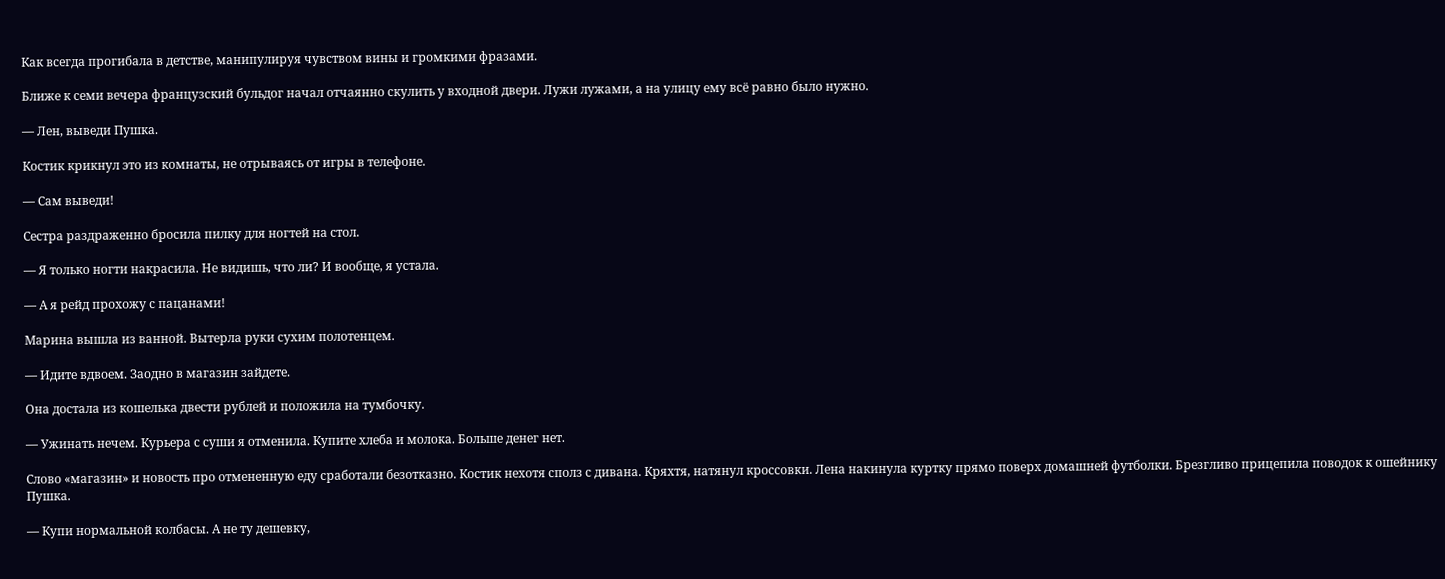Как всегда прогибала в детстве, манипулируя чувством вины и громкими фразами.

Ближе к семи вечера французский бульдог начал отчаянно скулить у входной двери. Лужи лужами, а на улицу ему всё равно было нужно.

— Лен, выведи Пушка.

Костик крикнул это из комнаты, не отрываясь от игры в телефоне.

— Сам выведи!

Сестра раздраженно бросила пилку для ногтей на стол.

— Я только ногти накрасила. Не видишь, что ли? И вообще, я устала.

— А я рейд прохожу с пацанами!

Марина вышла из ванной. Вытерла руки сухим полотенцем.

— Идите вдвоем. Заодно в магазин зайдете.

Она достала из кошелька двести рублей и положила на тумбочку.

— Ужинать нечем. Курьера с суши я отменила. Купите хлеба и молока. Больше денег нет.

Слово «магазин» и новость про отмененную еду сработали безотказно. Костик нехотя сполз с дивана. Кряхтя, натянул кроссовки. Лена накинула куртку прямо поверх домашней футболки. Брезгливо прицепила поводок к ошейнику Пушка.

— Купи нормальной колбасы. А не ту дешевку,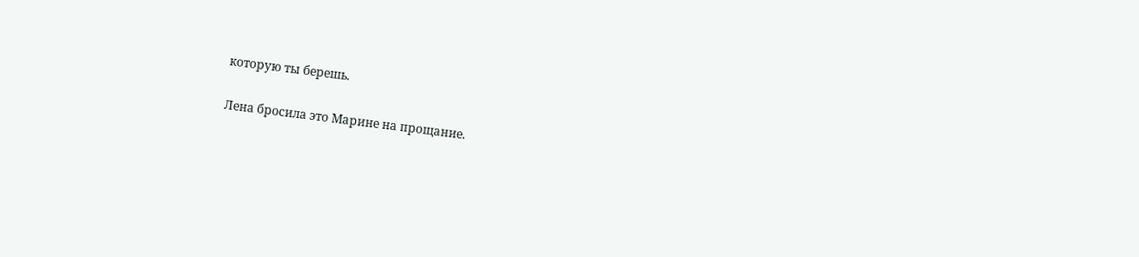которую ты берешь.

Лена бросила это Марине на прощание.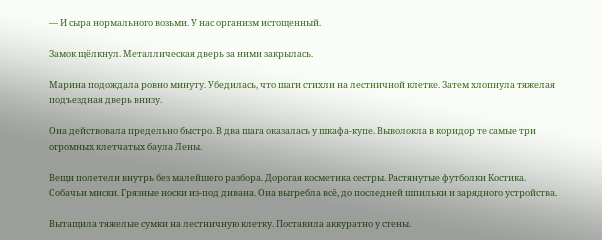— И сыра нормального возьми. У нас организм истощенный.

Замок щёлкнул. Металлическая дверь за ними закрылась.

Марина подождала ровно минуту. Убедилась, что шаги стихли на лестничной клетке. Затем хлопнула тяжелая подъездная дверь внизу.

Она действовала предельно быстро. В два шага оказалась у шкафа-купе. Выволокла в коридор те самые три огромных клетчатых баула Лены.

Вещи полетели внутрь без малейшего разбора. Дорогая косметика сестры. Растянутые футболки Костика. Собачьи миски. Грязные носки из-под дивана. Она выгребла всё, до последней шпильки и зарядного устройства.

Вытащила тяжелые сумки на лестничную клетку. Поставила аккуратно у стены.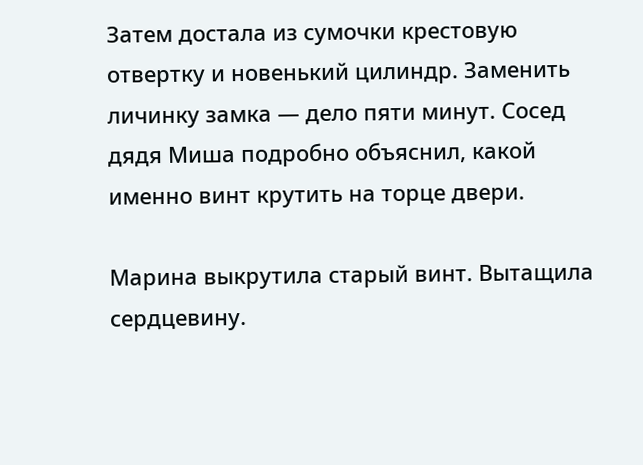Затем достала из сумочки крестовую отвертку и новенький цилиндр. Заменить личинку замка — дело пяти минут. Сосед дядя Миша подробно объяснил, какой именно винт крутить на торце двери.

Марина выкрутила старый винт. Вытащила сердцевину.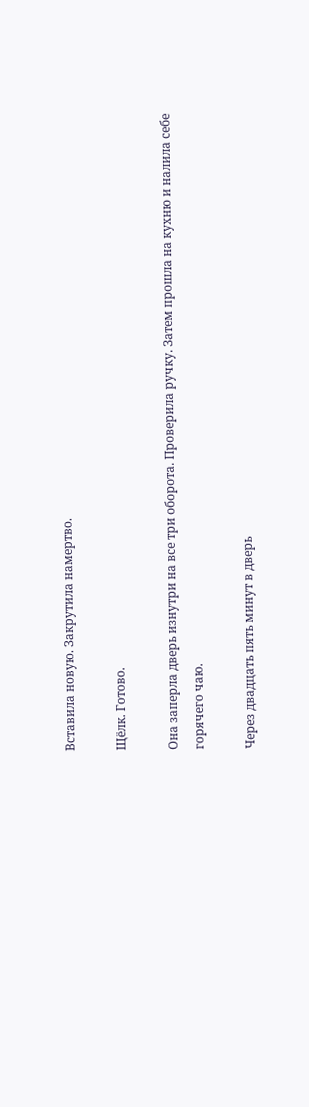Вставила новую. Закрутила намертво.

Щёлк. Готово.

Она заперла дверь изнутри на все три оборота. Проверила ручку. Затем прошла на кухню и налила себе горячего чаю.

Через двадцать пять минут в дверь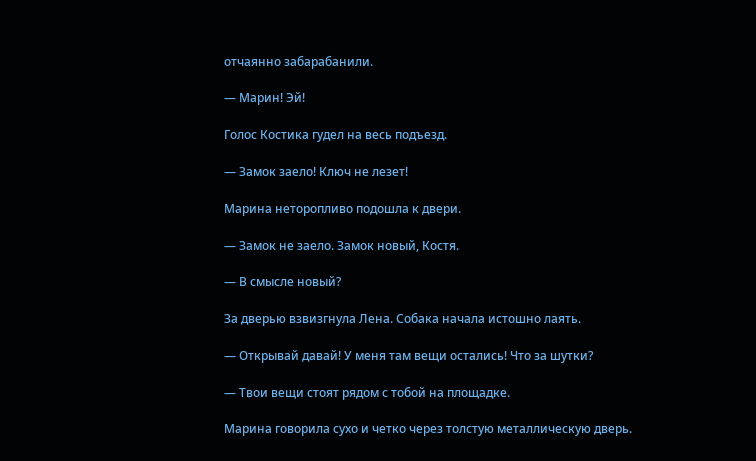отчаянно забарабанили.

— Марин! Эй!

Голос Костика гудел на весь подъезд.

— Замок заело! Ключ не лезет!

Марина неторопливо подошла к двери.

— Замок не заело. Замок новый, Костя.

— В смысле новый?

За дверью взвизгнула Лена. Собака начала истошно лаять.

— Открывай давай! У меня там вещи остались! Что за шутки?

— Твои вещи стоят рядом с тобой на площадке.

Марина говорила сухо и четко через толстую металлическую дверь.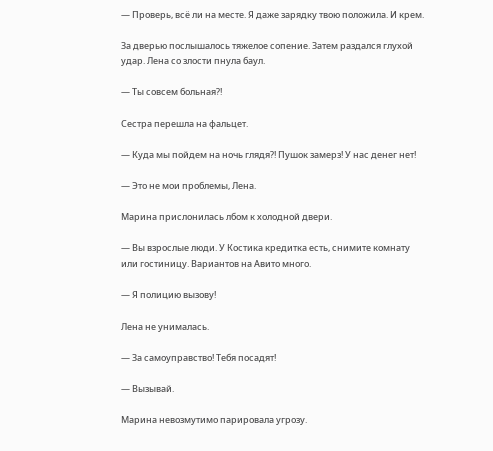— Проверь, всё ли на месте. Я даже зарядку твою положила. И крем.

За дверью послышалось тяжелое сопение. Затем раздался глухой удар. Лена со злости пнула баул.

— Ты совсем больная?!

Сестра перешла на фальцет.

— Куда мы пойдем на ночь глядя?! Пушок замерз! У нас денег нет!

— Это не мои проблемы, Лена.

Марина прислонилась лбом к холодной двери.

— Вы взрослые люди. У Костика кредитка есть, снимите комнату или гостиницу. Вариантов на Авито много.

— Я полицию вызову!

Лена не унималась.

— За самоуправство! Тебя посадят!

— Вызывай.

Марина невозмутимо парировала угрозу.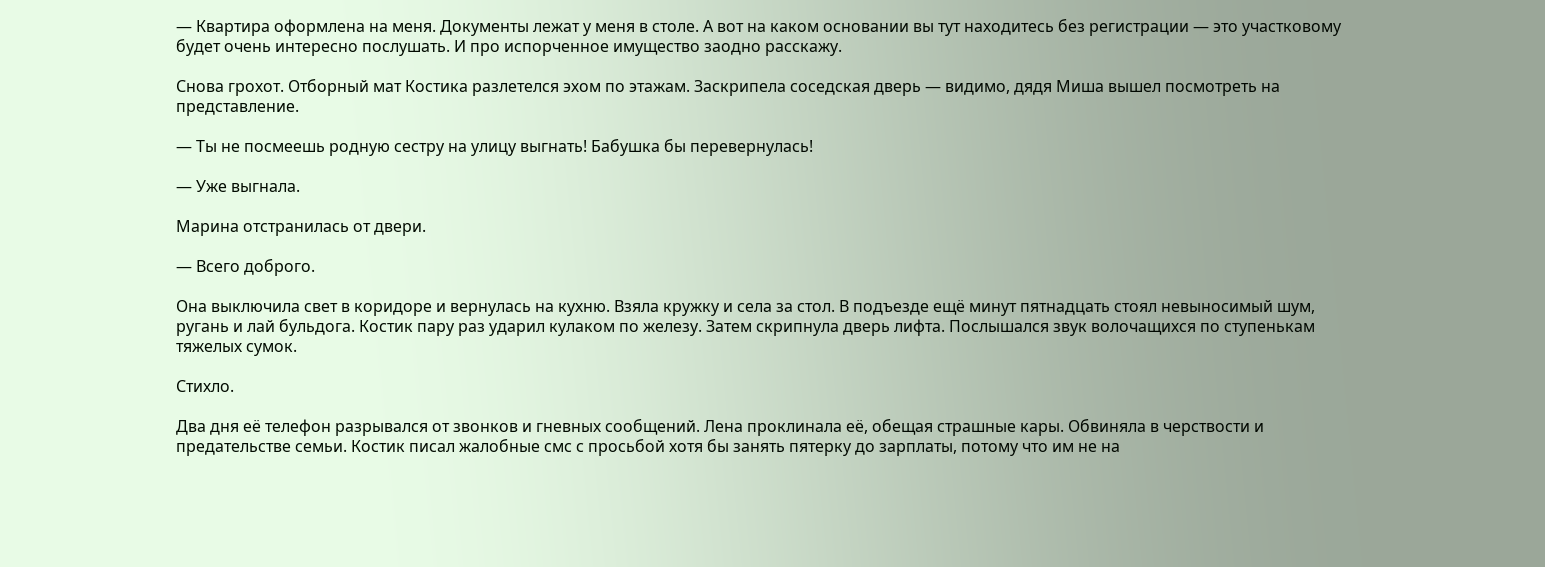— Квартира оформлена на меня. Документы лежат у меня в столе. А вот на каком основании вы тут находитесь без регистрации — это участковому будет очень интересно послушать. И про испорченное имущество заодно расскажу.

Снова грохот. Отборный мат Костика разлетелся эхом по этажам. Заскрипела соседская дверь — видимо, дядя Миша вышел посмотреть на представление.

— Ты не посмеешь родную сестру на улицу выгнать! Бабушка бы перевернулась!

— Уже выгнала.

Марина отстранилась от двери.

— Всего доброго.

Она выключила свет в коридоре и вернулась на кухню. Взяла кружку и села за стол. В подъезде ещё минут пятнадцать стоял невыносимый шум, ругань и лай бульдога. Костик пару раз ударил кулаком по железу. Затем скрипнула дверь лифта. Послышался звук волочащихся по ступенькам тяжелых сумок.

Стихло.

Два дня её телефон разрывался от звонков и гневных сообщений. Лена проклинала её, обещая страшные кары. Обвиняла в черствости и предательстве семьи. Костик писал жалобные смс с просьбой хотя бы занять пятерку до зарплаты, потому что им не на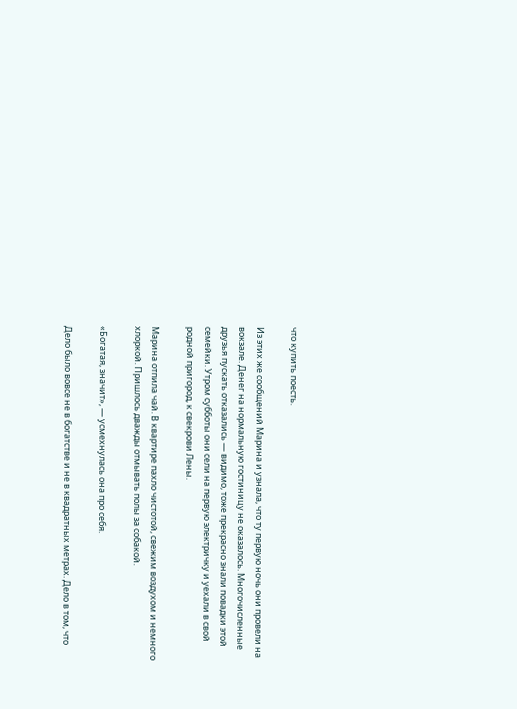что купить поесть.

Из этих же сообщений Марина и узнала, что ту первую ночь они провели на вокзале. Денег на нормальную гостиницу не оказалось. Многочисленные друзья пускать отказались — видимо, тоже прекрасно знали повадки этой семейки. Утром субботы они сели на первую электричку и уехали в свой родной пригород, к свекрови Лены.

Марина отпила чай. В квартире пахло чистотой, свежим воздухом и немного хлоркой. Пришлось дважды отмывать полы за собакой.

«Богатая, значит», — усмехнулась она про себя.

Дело было вовсе не в богатстве и не в квадратных метрах. Дело в том, что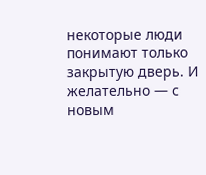некоторые люди понимают только закрытую дверь. И желательно — с новым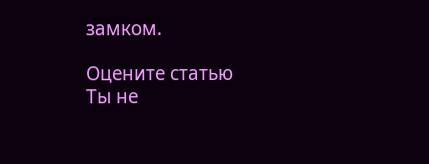замком.

Оцените статью
Ты не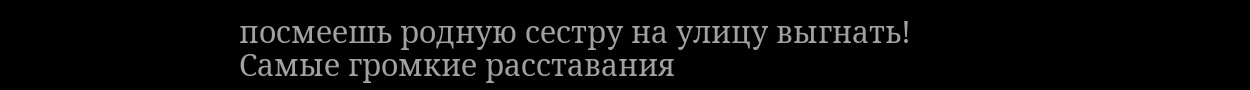посмеешь родную сестру на улицу выгнать!
Самые громкие расставания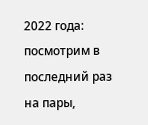2022 года: посмотрим в последний раз на пары,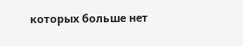которых больше нет